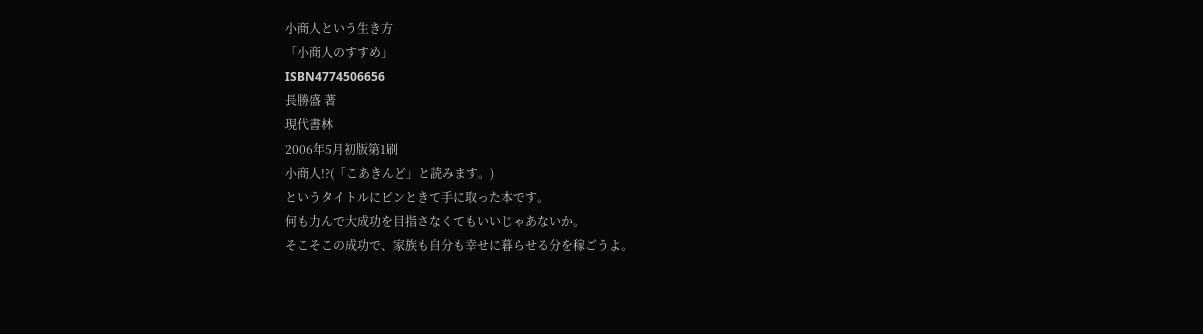小商人という生き方
「小商人のすすめ」
ISBN4774506656
長勝盛 著
現代書林
2006年5月初版第1刷
小商人!?(「こあきんど」と読みます。)
というタイトルにピンときて手に取った本です。
何も力んで大成功を目指さなくてもいいじゃあないか。
そこそこの成功で、家族も自分も幸せに暮らせる分を稼ごうよ。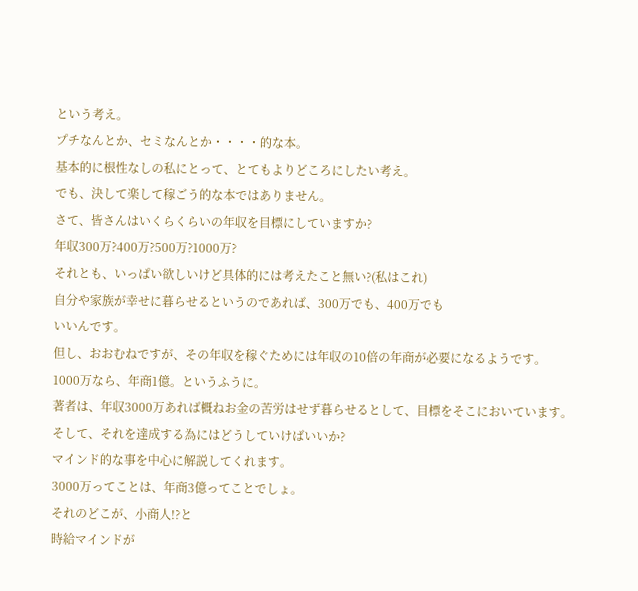という考え。
プチなんとか、セミなんとか・・・・的な本。
基本的に根性なしの私にとって、とてもよりどころにしたい考え。
でも、決して楽して稼ごう的な本ではありません。
さて、皆さんはいくらくらいの年収を目標にしていますか?
年収300万?400万?500万?1000万?
それとも、いっぱい欲しいけど具体的には考えたこと無い?(私はこれ)
自分や家族が幸せに暮らせるというのであれば、300万でも、400万でも
いいんです。
但し、おおむねですが、その年収を稼ぐためには年収の10倍の年商が必要になるようです。
1000万なら、年商1億。というふうに。
著者は、年収3000万あれば概ねお金の苦労はせず暮らせるとして、目標をそこにおいています。
そして、それを達成する為にはどうしていけばいいか?
マインド的な事を中心に解説してくれます。
3000万ってことは、年商3億ってことでしょ。
それのどこが、小商人!?と
時給マインドが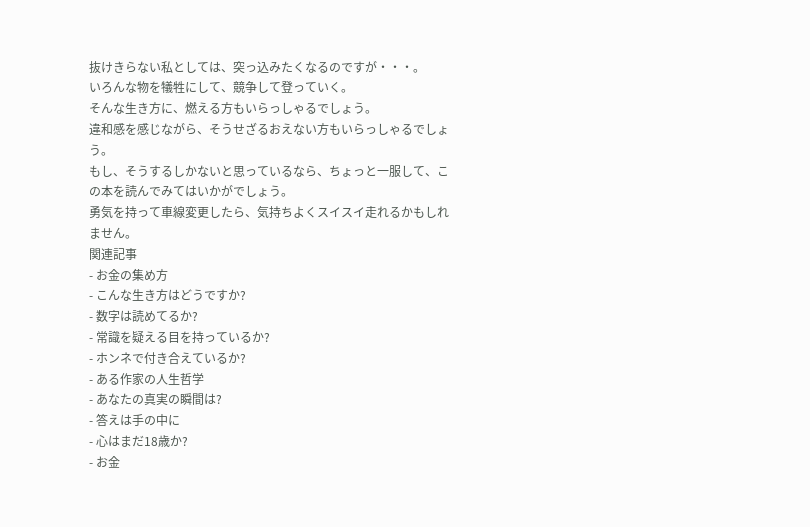抜けきらない私としては、突っ込みたくなるのですが・・・。
いろんな物を犠牲にして、競争して登っていく。
そんな生き方に、燃える方もいらっしゃるでしょう。
違和感を感じながら、そうせざるおえない方もいらっしゃるでしょう。
もし、そうするしかないと思っているなら、ちょっと一服して、この本を読んでみてはいかがでしょう。
勇気を持って車線変更したら、気持ちよくスイスイ走れるかもしれません。
関連記事
- お金の集め方
- こんな生き方はどうですか?
- 数字は読めてるか?
- 常識を疑える目を持っているか?
- ホンネで付き合えているか?
- ある作家の人生哲学
- あなたの真実の瞬間は?
- 答えは手の中に
- 心はまだ18歳か?
- お金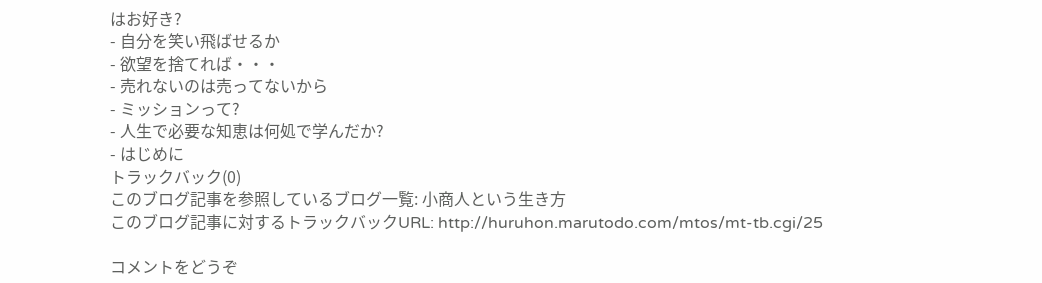はお好き?
- 自分を笑い飛ばせるか
- 欲望を捨てれば・・・
- 売れないのは売ってないから
- ミッションって?
- 人生で必要な知恵は何処で学んだか?
- はじめに
トラックバック(0)
このブログ記事を参照しているブログ一覧: 小商人という生き方
このブログ記事に対するトラックバックURL: http://huruhon.marutodo.com/mtos/mt-tb.cgi/25

コメントをどうぞ